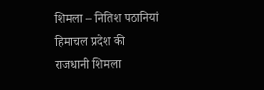शिमला – नितिश पठानियां
हिमाचल प्रदेश की राजधानी शिमला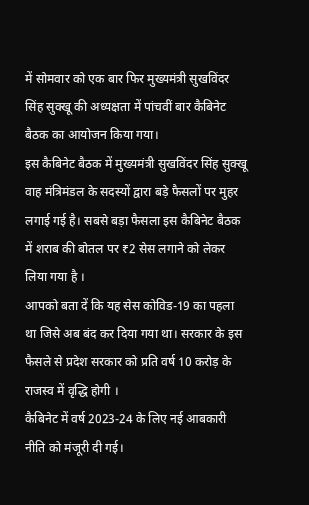में सोमवार को एक बार फिर मुख्यमंत्री सुखविंदर सिंह सुक्खू की अध्यक्षता में पांचवीं बार कैबिनेट बैठक का आयोजन किया गया।
इस कैबिनेट बैठक में मुख्यमंत्री सुखविंदर सिंह सुक्खू वाह मंत्रिमंडल के सदस्यों द्वारा बड़े फैसलों पर मुहर लगाई गई है। सबसे बड़ा फैसला इस कैबिनेट बैठक में शराब की बोतल पर ₹2 सेस लगाने को लेकर लिया गया है ।
आपको बता दें कि यह सेस कोविड-19 का पहला था जिसे अब बंद कर दिया गया था। सरकार के इस फैसले से प्रदेश सरकार को प्रति वर्ष 10 करोड़ के राजस्व में वृद्धि होगी ।
कैबिनेट में वर्ष 2023-24 के लिए नई आबकारी नीति को मंजूरी दी गई।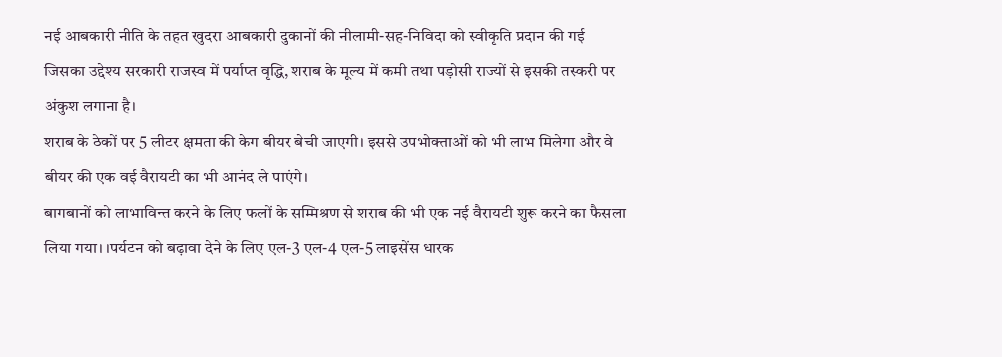नई आबकारी नीति के तहत खुदरा आबकारी दुकानों की नीलामी-सह-निविदा को स्वीकृति प्रदान की गई जिसका उद्देश्य सरकारी राजस्व में पर्याप्त वृद्धि, शराब के मूल्य में कमी तथा पड़ोसी राज्यों से इसकी तस्करी पर अंकुश लगाना है।
शराब के ठेकों पर 5 लीटर क्षमता की केग बीयर बेची जाएगी। इससे उपभोक्ताओं को भी लाभ मिलेगा और वे बीयर की एक वई वैरायटी का भी आनंद ले पाएंगे।
बागबानों को लाभाविन्त करने के लिए फलों के सम्मिश्रण से शराब की भी एक नई वैरायटी शुरू करने का फैसला लिया गया। ।पर्यटन को बढ़ावा देने के लिए एल-3 एल-4 एल-5 लाइसेंस धारक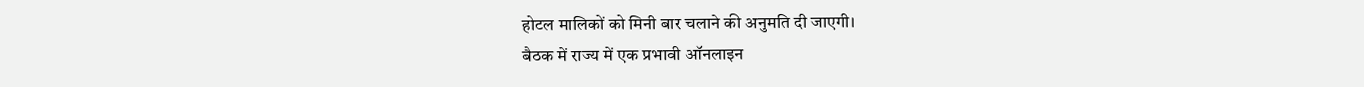होटल मालिकों को मिनी बार चलाने की अनुमति दी जाएगी।
बैठक में राज्य में एक प्रभावी ऑनलाइन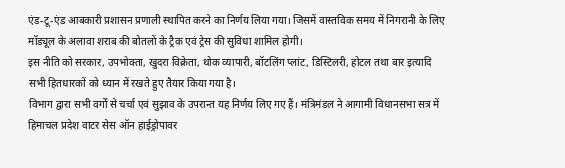एंड-टू-एंड आबकारी प्रशासन प्रणाली स्थापित करने का निर्णय लिया गया। जिसमें वास्तविक समय में निगरानी के लिए मॉड्यूल के अलावा शराब की बोतलों के ट्रैक एवं ट्रेस की सुविधा शामिल होगी।
इस नीति को सरकार, उपभोक्ता, खुदरा विक्रेता, थोक व्यापारी, बॉटलिंग प्लांट, डिस्टिलरी, होटल तथा बार इत्यादि सभी हितधारकों को ध्यान में रखते हुए तैयार किया गया है।
विभाग द्वारा सभी वर्गों से चर्चा एवं सुझाव के उपरान्त यह निर्णय लिए गए हैं। मंत्रिमंडल ने आगामी विधानसभा सत्र में हिमाचल प्रदेश वाटर सेस ऑन हाईड्रोपावर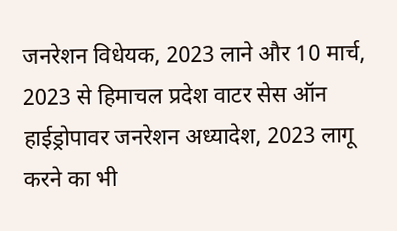जनरेशन विधेयक, 2023 लाने और 10 मार्च, 2023 से हिमाचल प्रदेश वाटर सेस ऑन हाईड्रोपावर जनरेशन अध्यादेश, 2023 लागू करने का भी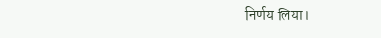निर्णय लिया।